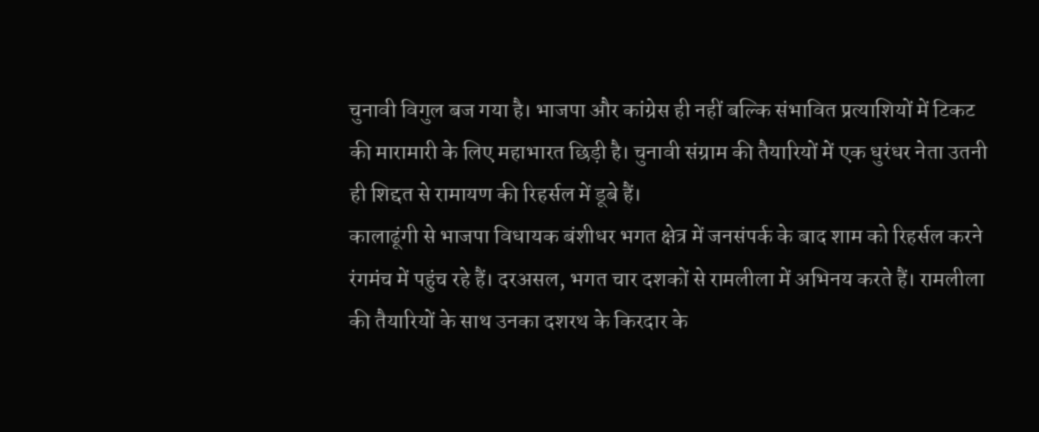चुनावी विगुल बज गया है। भाजपा और कांग्रेस ही नहीं बल्कि संभावित प्रत्याशियों में टिकट की मारामारी के लिए महाभारत छिड़ी है। चुनावी संग्राम की तैयारियों में एक धुरंधर नेता उतनी ही शिद्दत से रामायण की रिहर्सल में डूबे हैं।
कालाढूंगी से भाजपा विधायक बंशीधर भगत क्षेत्र में जनसंपर्क के बाद शाम को रिहर्सल करने रंगमंच में पहुंच रहे हैं। दरअसल, भगत चार दशकों से रामलीला में अभिनय करते हैं। रामलीला की तैयारियों के साथ उनका दशरथ के किरदार के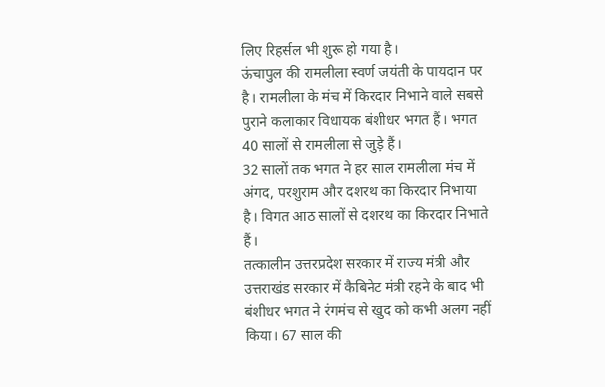लिए रिहर्सल भी शुरू हो गया है।
ऊंचापुल की रामलीला स्वर्ण जयंती के पायदान पर है। रामलीला के मंच में किरदार निभाने वाले सबसे पुराने कलाकार विधायक बंशीधर भगत हैं। भगत 40 सालों से रामलीला से जुड़े हैं।
32 सालों तक भगत ने हर साल रामलीला मंच में अंगद, परशुराम और दशरथ का किरदार निभाया है। विगत आठ सालों से दशरथ का किरदार निभाते हैं।
तत्कालीन उत्तरप्रदेश सरकार में राज्य मंत्री और उत्तराखंड सरकार में कैबिनेट मंत्री रहने के बाद भी बंशीधर भगत ने रंगमंच से खुद को कभी अलग नहीं किया। 67 साल की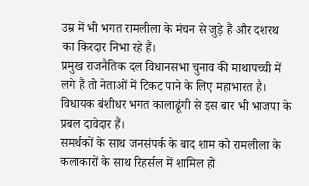उम्र में भी भगत रामलीला के मंचन से जुड़े हैं और दशरथ का किरदार निभा रहे हैं।
प्रमुख राजनैतिक दल विधानसभा चुनाव की माथापच्ची में लगे हैं तो नेताओं में टिकट पाने के लिए महाभारत है। विधायक बंशीधर भगत कालाढूंगी से इस बार भी भाजपा के प्रबल दावेदार हैं।
समर्थकों के साथ जनसंपर्क के बाद शाम को रामलीला के कलाकारों के साथ रिहर्सल में शामिल हो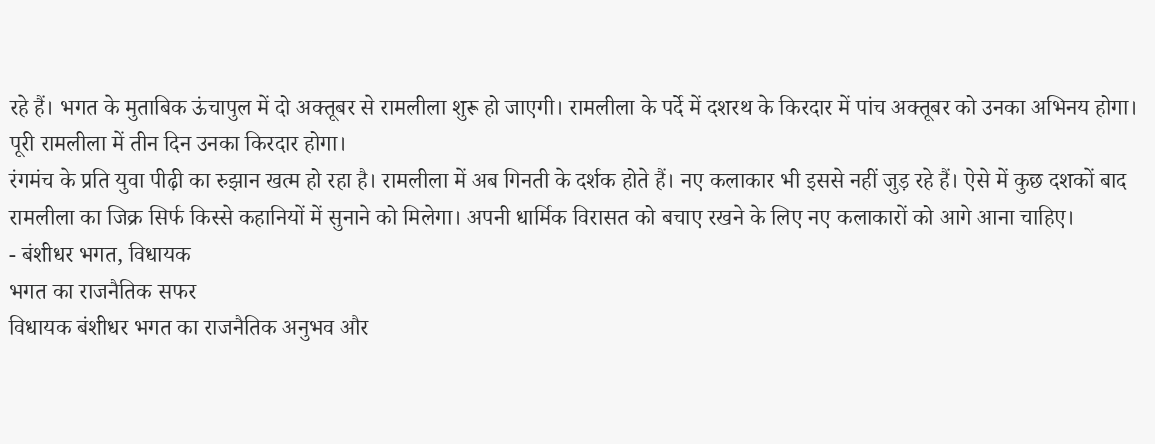रहे हैं। भगत के मुताबिक ऊंचापुल में दो अक्तूबर से रामलीला शुरू हो जाएगी। रामलीला के पर्दे में दशरथ के किरदार में पांच अक्तूबर को उनका अभिनय होगा। पूरी रामलीला में तीन दिन उनका किरदार होगा।
रंगमंच के प्रति युवा पीढ़ी का रुझान खत्म हो रहा है। रामलीला में अब गिनती के दर्शक होते हैं। नए कलाकार भी इससे नहीं जुड़ रहे हैं। ऐसे में कुछ दशकों बाद रामलीला का जिक्र सिर्फ किस्से कहानियों में सुनाने को मिलेगा। अपनी धार्मिक विरासत को बचाए रखने के लिए नए कलाकारों को आगे आना चाहिए।
- बंशीधर भगत, विधायक
भगत का राजनैतिक सफर
विधायक बंशीधर भगत का राजनैतिक अनुभव और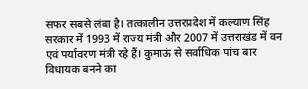सफर सबसे लंबा है। तत्कालीन उत्तरप्रदेश में कल्याण सिंह सरकार में 1993 में राज्य मंत्री और 2007 में उत्तराखंड में वन एवं पर्यावरण मंत्री रहे हैं। कुमाऊं से सर्वाधिक पांच बार विधायक बनने का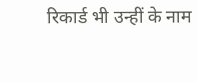रिकार्ड भी उन्हीं के नाम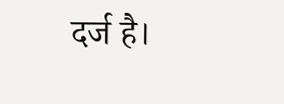दर्ज है।